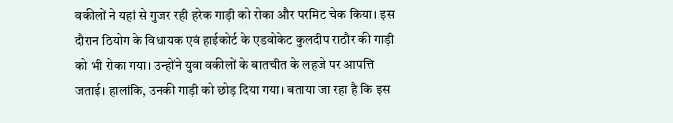वकीलों ने यहां से गुजर रही हरेक गाड़ी को रोका और परमिट चेक किया। इस दौरान ठियोग के विधायक एवं हाईकोर्ट के एडवोकेट कुलदीप राठौर की गाड़ी को भी रोका गया। उन्होंने युवा वकीलों के बातचीत के लहजे पर आपत्ति जताई। हालांकि, उनकी गाड़ी को छोड़ दिया गया। बताया जा रहा है कि इस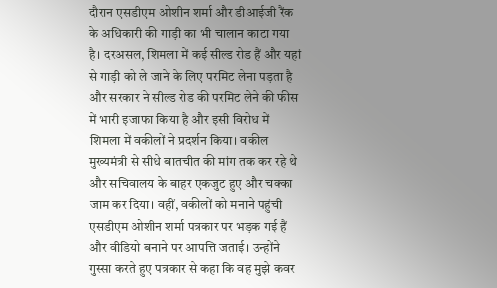दौरान एसडीएम ओशीन शर्मा और डीआईजी रैंक के अधिकारी की गाड़ी का भी चालान काटा गया है। दरअसल, शिमला में कई सील्ड रोड हैं और यहां से गाड़ी को ले जाने के लिए परमिट लेना पड़ता है और सरकार ने सील्ड रोड की परमिट लेने की फीस में भारी इजाफा किया है और इसी विरोध में शिमला में वकीलों ने प्रदर्शन किया। वकील मुख्यमंत्री से सीधे बातचीत की मांग तक कर रहे थे और सचिवालय के बाहर एकजुट हुए और चक्का जाम कर दिया। वहीं, वकीलों को मनाने पहुंची एसडीएम ओशीन शर्मा पत्रकार पर भड़क गई हैं और वीडियो बनाने पर आपत्ति जताई। उन्होंने गुस्सा करते हुए पत्रकार से कहा कि वह मुझे कवर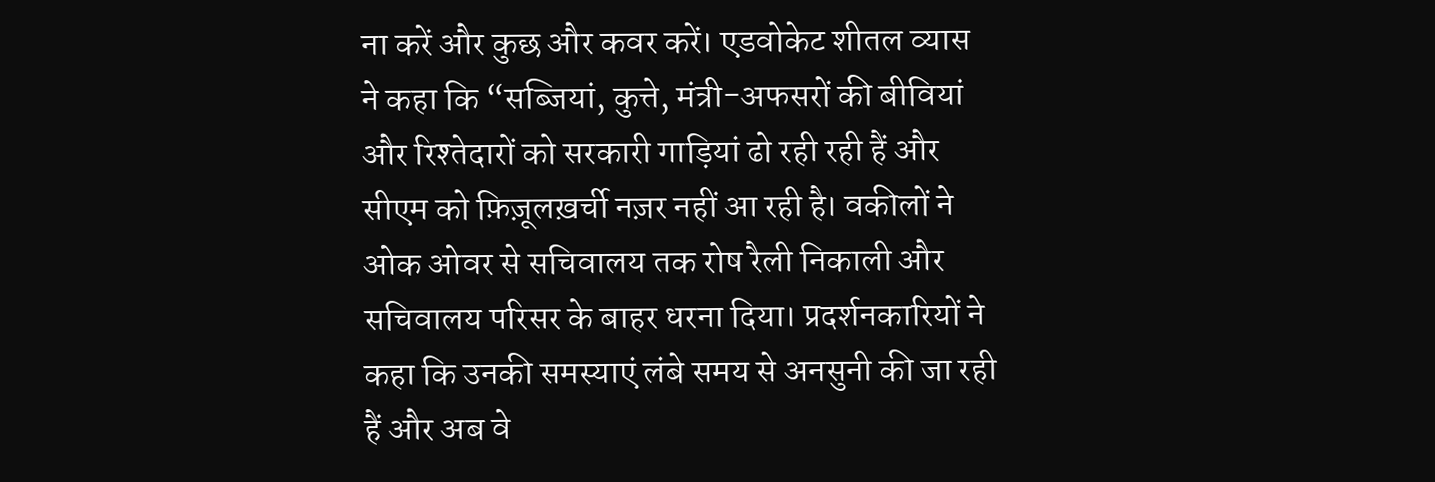ना करें और कुछ और कवर करें। एडवोकेट शीतल व्यास ने कहा कि “सब्जियां, कुत्ते, मंत्री-अफसरों की बीवियां और रिश्तेदारों को सरकारी गाड़ियां ढो रही रही हैं और सीएम को फ़िज़ूलख़र्ची नज़र नहीं आ रही है। वकीलों ने ओक ओवर से सचिवालय तक रोष रैली निकाली और सचिवालय परिसर के बाहर धरना दिया। प्रदर्शनकारियों ने कहा कि उनकी समस्याएं लंबे समय से अनसुनी की जा रही हैं और अब वे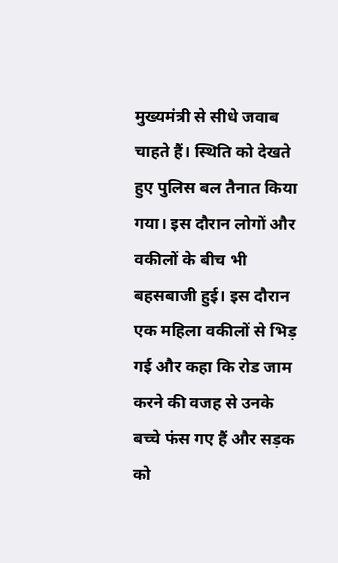मुख्यमंत्री से सीधे जवाब चाहते हैं। स्थिति को देखते हुए पुलिस बल तैनात किया गया। इस दौरान लोगों और वकीलों के बीच भी बहसबाजी हुई। इस दौरान एक महिला वकीलों से भिड़ गई और कहा कि रोड जाम करने की वजह से उनके बच्चे फंस गए हैं और सड़क को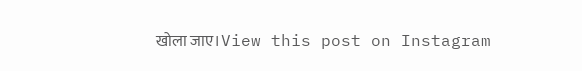खोला जाए।View this post on Instagram